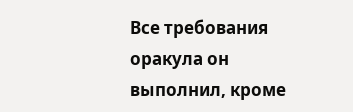Все требования оракула он выполнил, кроме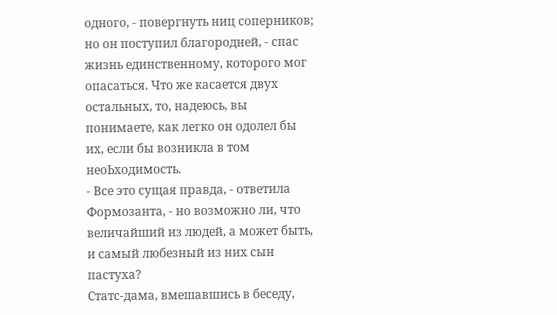одного, - повергнуть ниц соперников; но он поступил благородней, - спас жизнь единственному, которого мог опасаться. Что же касается двух остальных, то, надеюсь, вы понимаете, как легко он одолел бы их, если бы возникла в том неоЬходимость.
- Все это сущая правда, - ответила Формозанта, - но возможно ли, что величайший из людей, а может быть, и самый любезный из них сын пастуха?
Статс-дама, вмешавшись в беседу,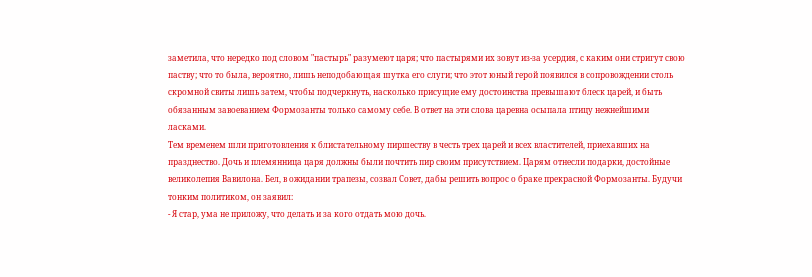заметила, что нередко под словом "пастырь" разумеют царя; что пастырями их зовут из-за усердия, с каким они стригут свою паству; что то была, вероятно, лишь неподобающая шутка его слуги; что этот юный герой появился в сопровождении столь скромной свиты лишь затем, чтобы подчеркнуть, насколько присущие ему достоинства превышают блеск царей, и быть обязанным завоеванием Формозанты только самому себе. В ответ на эти слова царевна осыпала птицу нежнейшими ласками.
Тем временем шли приготовления к блистательному пиршеству в честь трех царей и всех властителей, приехавших на празднество. Дочь и племянница царя должны были почтить пир своим присутствием. Царям отнесли подарки, достойные великолепия Вавилона. Бел, в ожидании трапезы, созвал Совет, дабы решить вопрос о браке прекрасной Формозанты. Будучи тонким политиком, он заявил:
- Я стар, ума не приложу, что делать и за кого отдать мою дочь.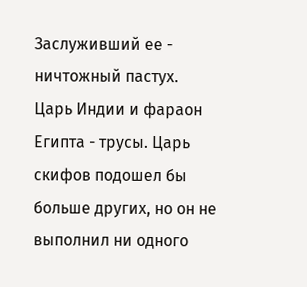Заслуживший ее - ничтожный пастух.
Царь Индии и фараон Египта - трусы. Царь скифов подошел бы больше других, но он не выполнил ни одного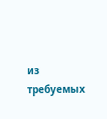из требуемых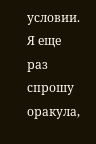условии. Я еще раз спрошу оракула,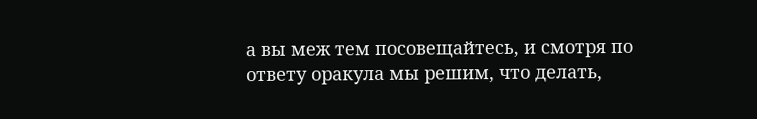а вы меж тем посовещайтесь, и смотря по ответу оракула мы решим, что делать,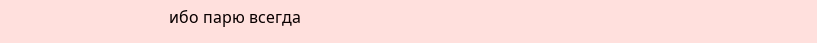ибо парю всегда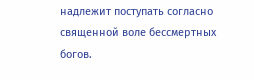надлежит поступать согласно священной воле бессмертных богов.